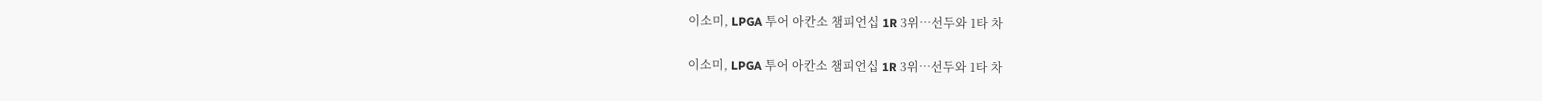이소미, LPGA 투어 아칸소 챔피언십 1R 3위…선두와 1타 차

이소미, LPGA 투어 아칸소 챔피언십 1R 3위…선두와 1타 차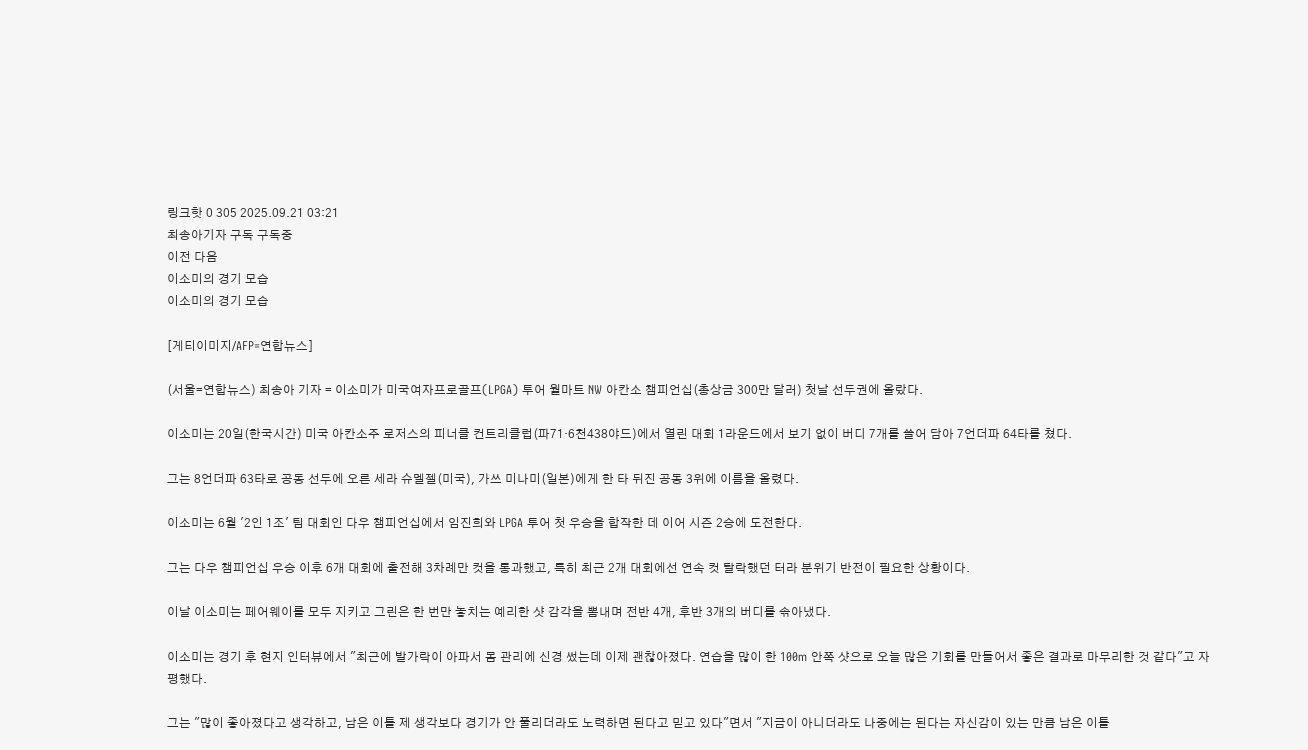링크핫 0 305 2025.09.21 03:21
최송아기자 구독 구독중
이전 다음
이소미의 경기 모습
이소미의 경기 모습

[게티이미지/AFP=연합뉴스]

(서울=연합뉴스) 최송아 기자 = 이소미가 미국여자프로골프(LPGA) 투어 월마트 NW 아칸소 챔피언십(총상금 300만 달러) 첫날 선두권에 올랐다.

이소미는 20일(한국시간) 미국 아칸소주 로저스의 피너클 컨트리클럽(파71·6천438야드)에서 열린 대회 1라운드에서 보기 없이 버디 7개를 쓸어 담아 7언더파 64타를 쳤다.

그는 8언더파 63타로 공동 선두에 오른 세라 슈멜젤(미국), 가쓰 미나미(일본)에게 한 타 뒤진 공동 3위에 이름을 올렸다.

이소미는 6월 '2인 1조' 팀 대회인 다우 챔피언십에서 임진희와 LPGA 투어 첫 우승을 합작한 데 이어 시즌 2승에 도전한다.

그는 다우 챔피언십 우승 이후 6개 대회에 출전해 3차례만 컷을 통과했고, 특히 최근 2개 대회에선 연속 컷 탈락했던 터라 분위기 반전이 필요한 상황이다.

이날 이소미는 페어웨이를 모두 지키고 그린은 한 번만 놓치는 예리한 샷 감각을 뽐내며 전반 4개, 후반 3개의 버디를 솎아냈다.

이소미는 경기 후 현지 인터뷰에서 "최근에 발가락이 아파서 몸 관리에 신경 썼는데 이제 괜찮아졌다. 연습을 많이 한 100m 안쪽 샷으로 오늘 많은 기회를 만들어서 좋은 결과로 마무리한 것 같다"고 자평했다.

그는 "많이 좋아졌다고 생각하고, 남은 이틀 제 생각보다 경기가 안 풀리더라도 노력하면 된다고 믿고 있다"면서 "지금이 아니더라도 나중에는 된다는 자신감이 있는 만큼 남은 이틀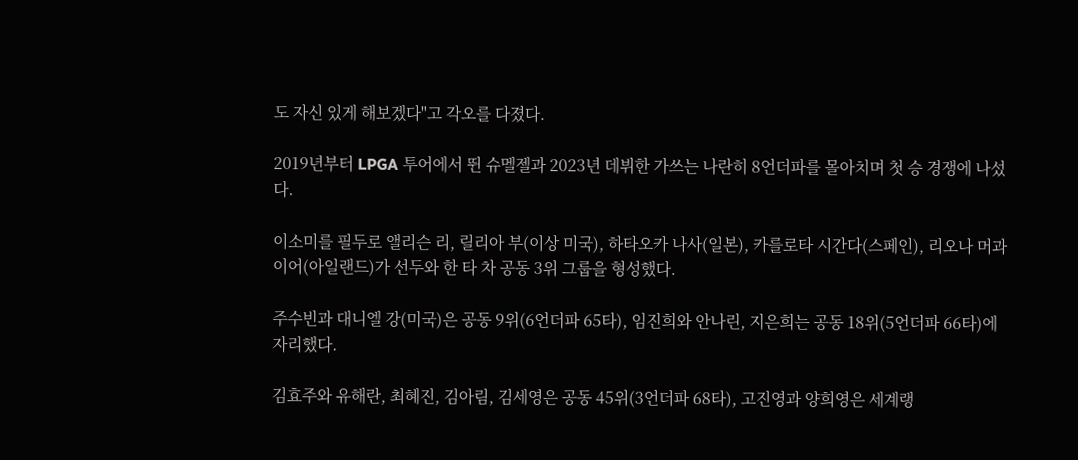도 자신 있게 해보겠다"고 각오를 다졌다.

2019년부터 LPGA 투어에서 뛴 슈멜젤과 2023년 데뷔한 가쓰는 나란히 8언더파를 몰아치며 첫 승 경쟁에 나섰다.

이소미를 필두로 앨리슨 리, 릴리아 부(이상 미국), 하타오카 나사(일본), 카를로타 시간다(스페인), 리오나 머과이어(아일랜드)가 선두와 한 타 차 공동 3위 그룹을 형성했다.

주수빈과 대니엘 강(미국)은 공동 9위(6언더파 65타), 임진희와 안나린, 지은희는 공동 18위(5언더파 66타)에 자리했다.

김효주와 유해란, 최혜진, 김아림, 김세영은 공동 45위(3언더파 68타), 고진영과 양희영은 세계랭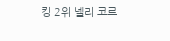킹 2위 넬리 코르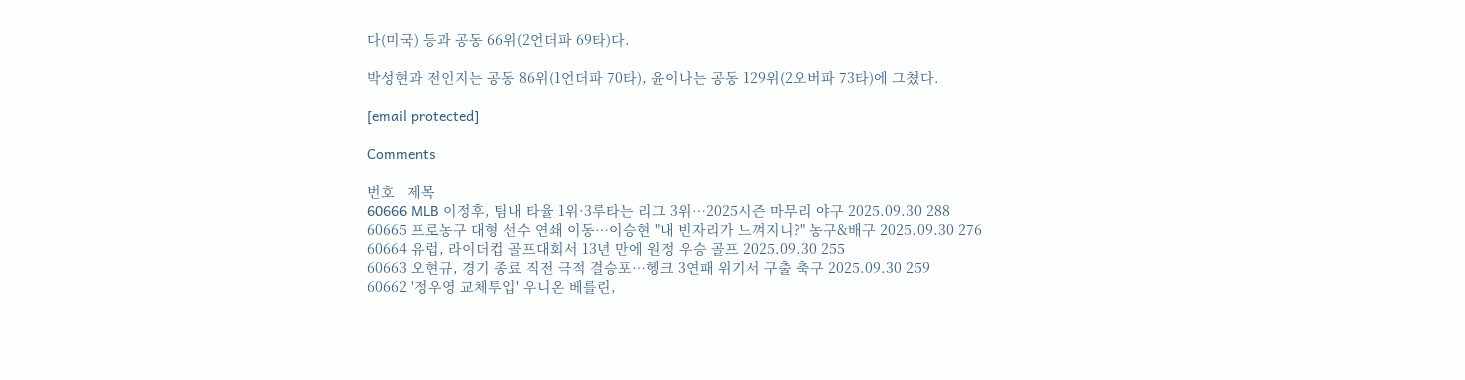다(미국) 등과 공동 66위(2언더파 69타)다.

박성현과 전인지는 공동 86위(1언더파 70타), 윤이나는 공동 129위(2오버파 73타)에 그쳤다.

[email protected]

Comments

번호   제목
60666 MLB 이정후, 팀내 타율 1위·3루타는 리그 3위…2025시즌 마무리 야구 2025.09.30 288
60665 프로농구 대형 선수 연쇄 이동…이승현 "내 빈자리가 느껴지니?" 농구&배구 2025.09.30 276
60664 유럽, 라이더컵 골프대회서 13년 만에 원정 우승 골프 2025.09.30 255
60663 오현규, 경기 종료 직전 극적 결승포…헹크 3연패 위기서 구출 축구 2025.09.30 259
60662 '정우영 교체투입' 우니온 베를린,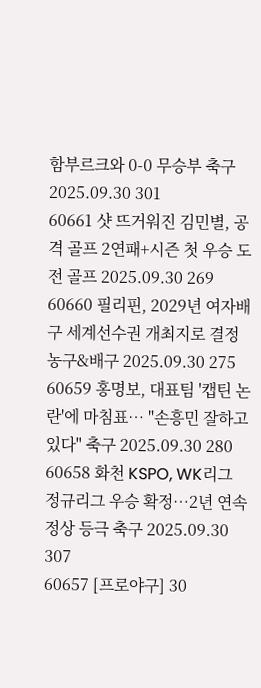함부르크와 0-0 무승부 축구 2025.09.30 301
60661 샷 뜨거워진 김민별, 공격 골프 2연패+시즌 첫 우승 도전 골프 2025.09.30 269
60660 필리핀, 2029년 여자배구 세계선수권 개최지로 결정 농구&배구 2025.09.30 275
60659 홍명보, 대표팀 '캡틴 논란'에 마침표… "손흥민 잘하고 있다" 축구 2025.09.30 280
60658 화천 KSPO, WK리그 정규리그 우승 확정…2년 연속 정상 등극 축구 2025.09.30 307
60657 [프로야구] 30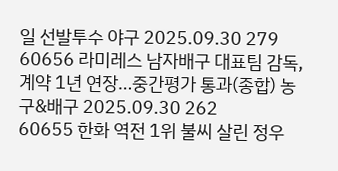일 선발투수 야구 2025.09.30 279
60656 라미레스 남자배구 대표팀 감독, 계약 1년 연장…중간평가 통과(종합) 농구&배구 2025.09.30 262
60655 한화 역전 1위 불씨 살린 정우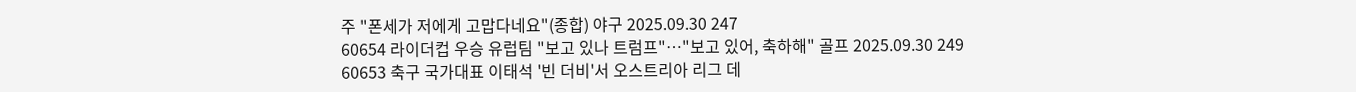주 "폰세가 저에게 고맙다네요"(종합) 야구 2025.09.30 247
60654 라이더컵 우승 유럽팀 "보고 있나 트럼프"…"보고 있어, 축하해" 골프 2025.09.30 249
60653 축구 국가대표 이태석 '빈 더비'서 오스트리아 리그 데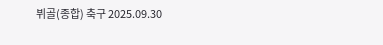뷔골(종합) 축구 2025.09.30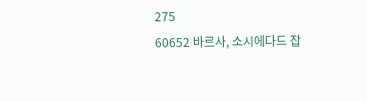275
60652 바르사, 소시에다드 잡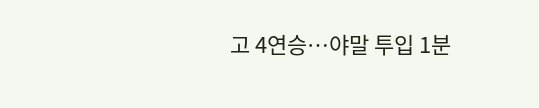고 4연승…야말 투입 1분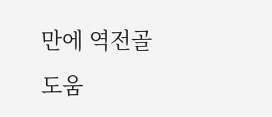만에 역전골 도움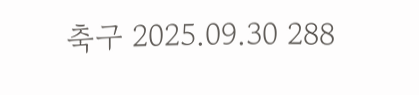축구 2025.09.30 288